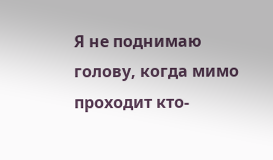Я не поднимаю голову, когда мимо проходит кто-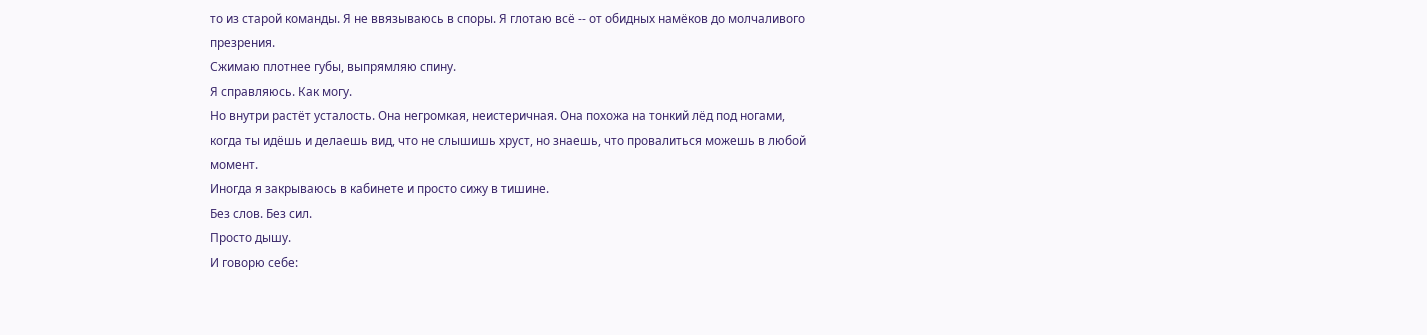то из старой команды. Я не ввязываюсь в споры. Я глотаю всё -- от обидных намёков до молчаливого презрения.
Сжимаю плотнее губы, выпрямляю спину.
Я справляюсь. Как могу.
Но внутри растёт усталость. Она негромкая, неистеричная. Она похожа на тонкий лёд под ногами, когда ты идёшь и делаешь вид, что не слышишь хруст, но знаешь, что провалиться можешь в любой момент.
Иногда я закрываюсь в кабинете и просто сижу в тишине.
Без слов. Без сил.
Просто дышу.
И говорю себе: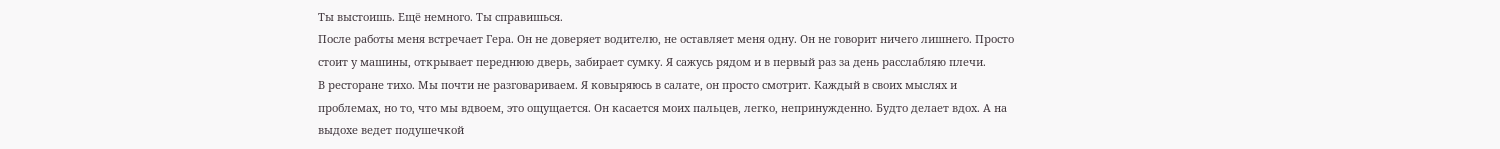Ты выстоишь. Ещё немного. Ты справишься.
После работы меня встречает Гера. Он не доверяет водителю, не оставляет меня одну. Он не говорит ничего лишнего. Просто стоит у машины, открывает переднюю дверь, забирает сумку. Я сажусь рядом и в первый раз за день расслабляю плечи.
В ресторане тихо. Мы почти не разговариваем. Я ковыряюсь в салате, он просто смотрит. Каждый в своих мыслях и проблемах, но то, что мы вдвоем, это ощущается. Он касается моих пальцев, легко, непринужденно. Будто делает вдох. А на выдохе ведет подушечкой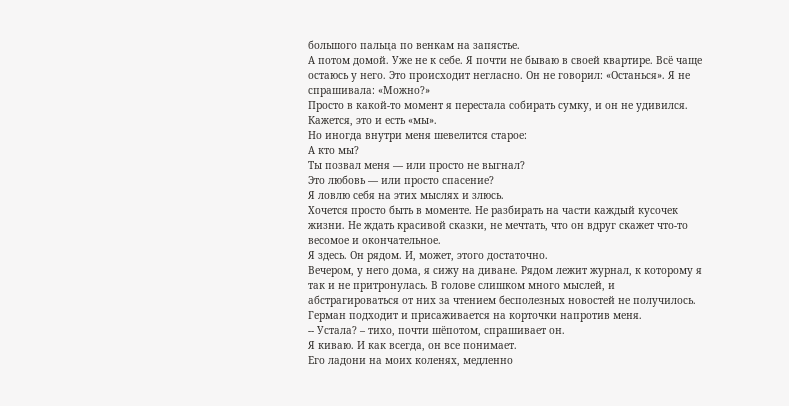большого пальца по венкам на запястье.
А потом домой. Уже не к себе. Я почти не бываю в своей квартире. Всё чаще остаюсь у него. Это происходит негласно. Он не говорил: «Останься». Я не спрашивала: «Можно?»
Просто в какой-то момент я перестала собирать сумку, и он не удивился.
Кажется, это и есть «мы».
Но иногда внутри меня шевелится старое:
А кто мы?
Ты позвал меня — или просто не выгнал?
Это любовь — или просто спасение?
Я ловлю себя на этих мыслях и злюсь.
Хочется просто быть в моменте. Не разбирать на части каждый кусочек жизни. Не ждать красивой сказки, не мечтать, что он вдруг скажет что-то весомое и окончательное.
Я здесь. Он рядом. И, может, этого достаточно.
Вечером, у него дома, я сижу на диване. Рядом лежит журнал, к которому я так и не притронулась. В голове слишком много мыслей, и абстрагироваться от них за чтением бесполезных новостей не получилось.
Герман подходит и присаживается на корточки напротив меня.
-- Устала? – тихо, почти шёпотом, спрашивает он.
Я киваю. И как всегда, он все понимает.
Его ладони на моих коленях, медленно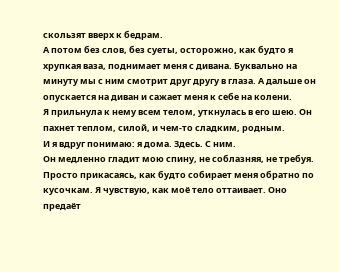скользят вверх к бедрам.
А потом без слов, без суеты, осторожно, как будто я хрупкая ваза, поднимает меня с дивана. Буквально на минуту мы с ним смотрит друг другу в глаза. А дальше он опускается на диван и сажает меня к себе на колени.
Я прильнула к нему всем телом, уткнулась в его шею. Он пахнет теплом, силой, и чем-то сладким, родным.
И я вдруг понимаю: я дома. Здесь. С ним.
Он медленно гладит мою спину, не соблазняя, не требуя. Просто прикасаясь, как будто собирает меня обратно по кусочкам. Я чувствую, как моё тело оттаивает. Оно предаёт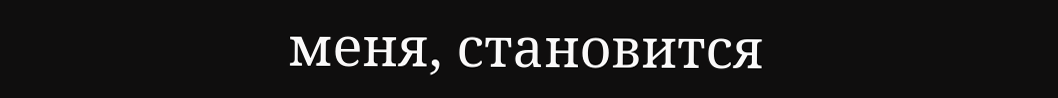меня, становится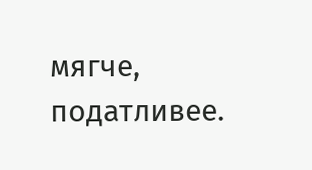мягче, податливее.